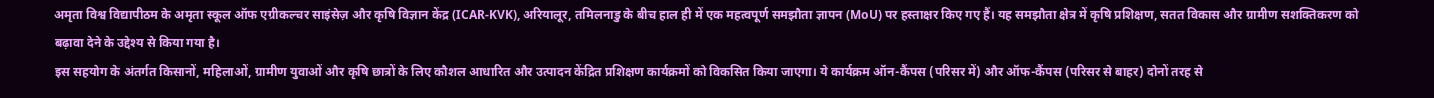अमृता विश्व विद्यापीठम के अमृता स्कूल ऑफ एग्रीकल्चर साइंसेज़ और कृषि विज्ञान केंद्र (ICAR-KVK), अरियालूर, तमिलनाडु के बीच हाल ही में एक महत्वपूर्ण समझौता ज्ञापन (MoU) पर हस्ताक्षर किए गए हैं। यह समझौता क्षेत्र में कृषि प्रशिक्षण, सतत विकास और ग्रामीण सशक्तिकरण को बढ़ावा देने के उद्देश्य से किया गया है।
इस सहयोग के अंतर्गत किसानों, महिलाओं, ग्रामीण युवाओं और कृषि छात्रों के लिए कौशल आधारित और उत्पादन केंद्रित प्रशिक्षण कार्यक्रमों को विकसित किया जाएगा। ये कार्यक्रम ऑन-कैंपस (परिसर में) और ऑफ-कैंपस (परिसर से बाहर) दोनों तरह से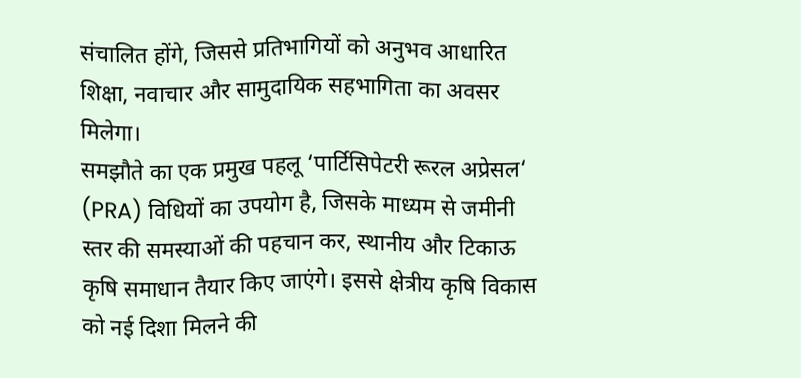संचालित होंगे, जिससे प्रतिभागियों को अनुभव आधारित शिक्षा, नवाचार और सामुदायिक सहभागिता का अवसर मिलेगा।
समझौते का एक प्रमुख पहलू ‘पार्टिसिपेटरी रूरल अप्रेसल‘ (PRA) विधियों का उपयोग है, जिसके माध्यम से जमीनी स्तर की समस्याओं की पहचान कर, स्थानीय और टिकाऊ कृषि समाधान तैयार किए जाएंगे। इससे क्षेत्रीय कृषि विकास को नई दिशा मिलने की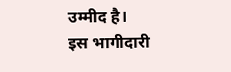उम्मीद है।
इस भागीदारी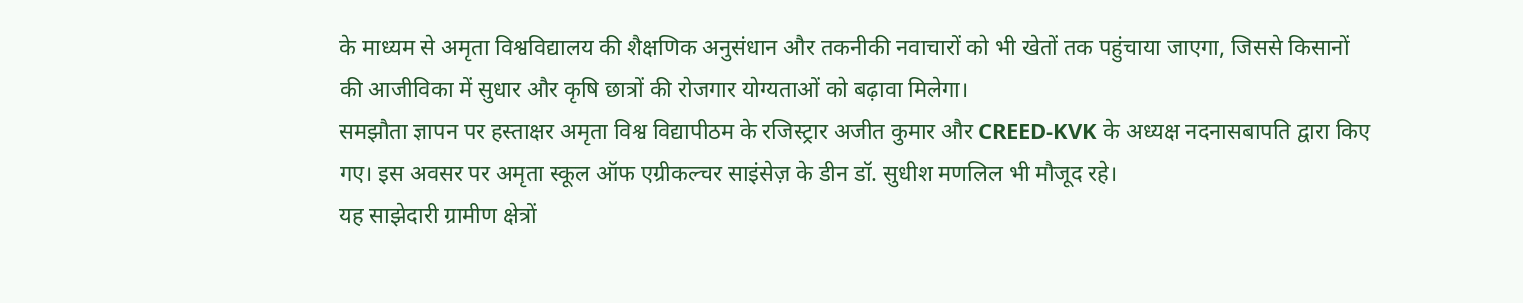के माध्यम से अमृता विश्वविद्यालय की शैक्षणिक अनुसंधान और तकनीकी नवाचारों को भी खेतों तक पहुंचाया जाएगा, जिससे किसानों की आजीविका में सुधार और कृषि छात्रों की रोजगार योग्यताओं को बढ़ावा मिलेगा।
समझौता ज्ञापन पर हस्ताक्षर अमृता विश्व विद्यापीठम के रजिस्ट्रार अजीत कुमार और CREED-KVK के अध्यक्ष नदनासबापति द्वारा किए गए। इस अवसर पर अमृता स्कूल ऑफ एग्रीकल्चर साइंसेज़ के डीन डॉ. सुधीश मणलिल भी मौजूद रहे।
यह साझेदारी ग्रामीण क्षेत्रों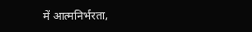में आत्मनिर्भरता,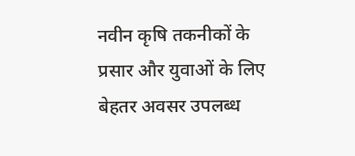नवीन कृषि तकनीकों के प्रसार और युवाओं के लिए बेहतर अवसर उपलब्ध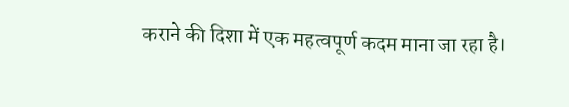कराने की दिशा में एक महत्वपूर्ण कदम माना जा रहा है।